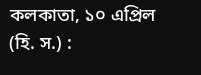কলকাতা, ১০ এপ্রিল (হি. স.) :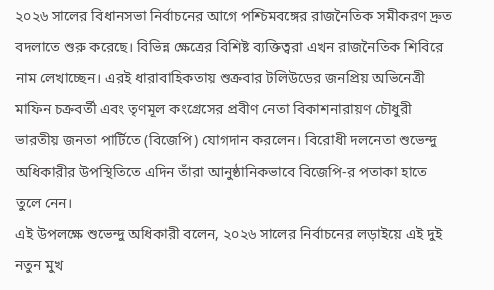২০২৬ সালের বিধানসভা নির্বাচনের আগে পশ্চিমবঙ্গের রাজনৈতিক সমীকরণ দ্রুত বদলাতে শুরু করেছে। বিভিন্ন ক্ষেত্রের বিশিষ্ট ব্যক্তিত্বরা এখন রাজনৈতিক শিবিরে নাম লেখাচ্ছেন। এরই ধারাবাহিকতায় শুক্রবার টলিউডের জনপ্রিয় অভিনেত্রী মাফিন চক্রবর্তী এবং তৃণমূল কংগ্রেসের প্রবীণ নেতা বিকাশনারায়ণ চৌধুরী ভারতীয় জনতা পার্টিতে (বিজেপি) যোগদান করলেন। বিরোধী দলনেতা শুভেন্দু অধিকারীর উপস্থিতিতে এদিন তাঁরা আনুষ্ঠানিকভাবে বিজেপি-র পতাকা হাতে তুলে নেন।
এই উপলক্ষে শুভেন্দু অধিকারী বলেন, ২০২৬ সালের নির্বাচনের লড়াইয়ে এই দুই নতুন মুখ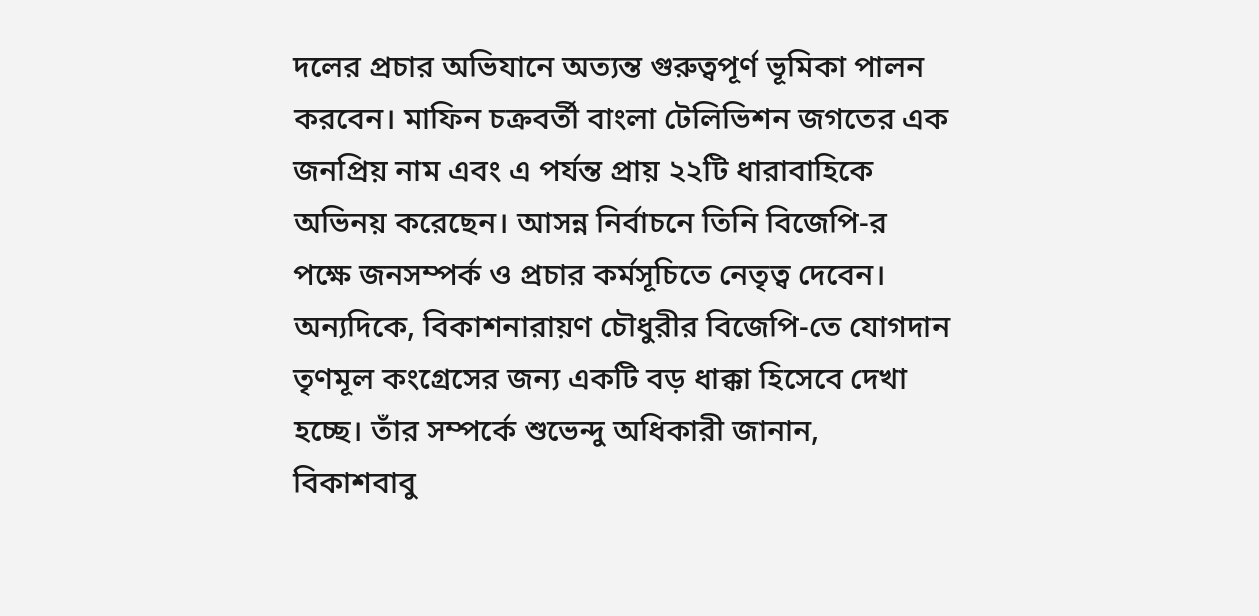দলের প্রচার অভিযানে অত্যন্ত গুরুত্বপূর্ণ ভূমিকা পালন করবেন। মাফিন চক্রবর্তী বাংলা টেলিভিশন জগতের এক জনপ্রিয় নাম এবং এ পর্যন্ত প্রায় ২২টি ধারাবাহিকে অভিনয় করেছেন। আসন্ন নির্বাচনে তিনি বিজেপি-র পক্ষে জনসম্পর্ক ও প্রচার কর্মসূচিতে নেতৃত্ব দেবেন। অন্যদিকে, বিকাশনারায়ণ চৌধুরীর বিজেপি-তে যোগদান তৃণমূল কংগ্রেসের জন্য একটি বড় ধাক্কা হিসেবে দেখা হচ্ছে। তাঁর সম্পর্কে শুভেন্দু অধিকারী জানান, বিকাশবাবু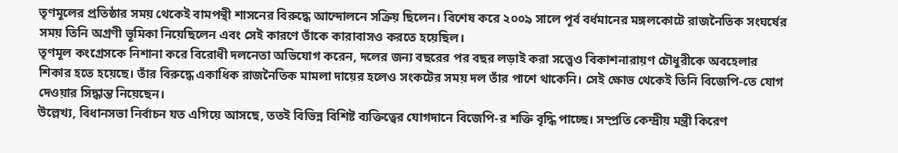তৃণমূলের প্রতিষ্ঠার সময় থেকেই বামপন্থী শাসনের বিরুদ্ধে আন্দোলনে সক্রিয় ছিলেন। বিশেষ করে ২০০৯ সালে পূর্ব বর্ধমানের মঙ্গলকোটে রাজনৈতিক সংঘর্ষের সময় তিনি অগ্রণী ভূমিকা নিয়েছিলেন এবং সেই কারণে তাঁকে কারাবাসও করতে হয়েছিল।
তৃণমূল কংগ্রেসকে নিশানা করে বিরোধী দলনেতা অভিযোগ করেন, দলের জন্য বছরের পর বছর লড়াই করা সত্ত্বেও বিকাশনারায়ণ চৌধুরীকে অবহেলার শিকার হতে হয়েছে। তাঁর বিরুদ্ধে একাধিক রাজনৈতিক মামলা দায়ের হলেও সংকটের সময় দল তাঁর পাশে থাকেনি। সেই ক্ষোভ থেকেই তিনি বিজেপি-তে যোগ দেওয়ার সিদ্ধান্ত নিয়েছেন।
উল্লেখ্য, বিধানসভা নির্বাচন যত এগিয়ে আসছে, ততই বিভিন্ন বিশিষ্ট ব্যক্তিত্বের যোগদানে বিজেপি-র শক্তি বৃদ্ধি পাচ্ছে। সম্প্রতি কেন্দ্রীয় মন্ত্রী কিরেণ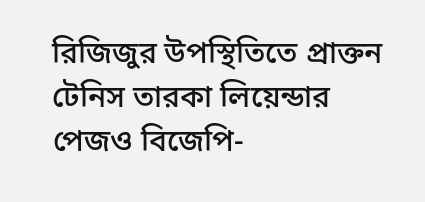রিজিজুর উপস্থিতিতে প্রাক্তন টেনিস তারকা লিয়েন্ডার পেজও বিজেপি-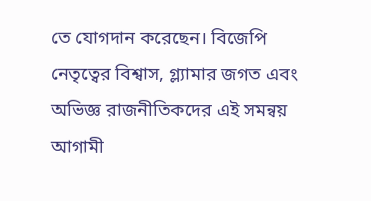তে যোগদান করেছেন। বিজেপি নেতৃত্বের বিশ্বাস, গ্ল্যামার জগত এবং অভিজ্ঞ রাজনীতিকদের এই সমন্বয় আগামী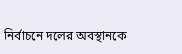নির্বাচনে দলের অবস্থানকে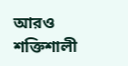আরও শক্তিশালী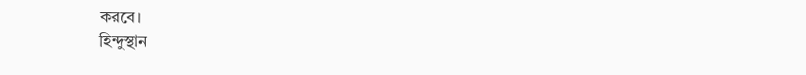করবে।
হিন্দুস্থান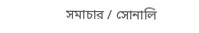সমাচার / সোনালি